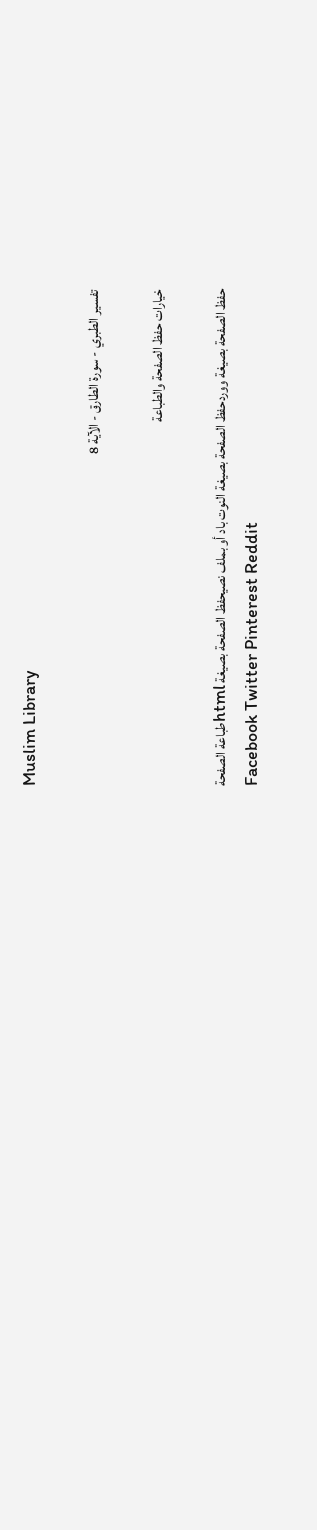Muslim Library

تفسير الطبري - سورة الطارق - الآية 8

خيارات حفظ الصفحة والطباعة

حفظ الصفحة بصيغة ووردحفظ الصفحة بصيغة النوت باد أو بملف نصيحفظ الصفحة بصيغة htmlطباعة الصفحة
Facebook Twitter Pinterest Reddit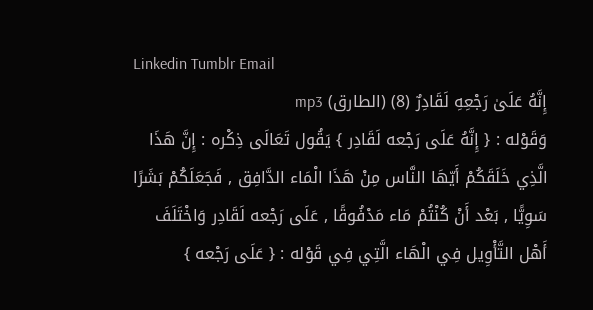Linkedin Tumblr Email
إِنَّهُ عَلَىٰ رَجْعِهِ لَقَادِرٌ (8) (الطارق) mp3
وَقَوْله : { إِنَّهُ عَلَى رَجْعه لَقَادِر } يَقُول تَعَالَى ذِكْره : إِنَّ هَذَا الَّذِي خَلَقَكُمْ أَيّهَا النَّاس مِنْ هَذَا الْمَاء الدَّافِق , فَجَعَلَكُمْ بَشَرًا سَوِيًّا , بَعْد أَنْ كُنْتُمْ مَاء مَدْفُوقًا , عَلَى رَجْعه لَقَادِر وَاخْتَلَفَ أَهْل التَّأْوِيل فِي الْهَاء الَّتِي فِي قَوْله : { عَلَى رَجْعه }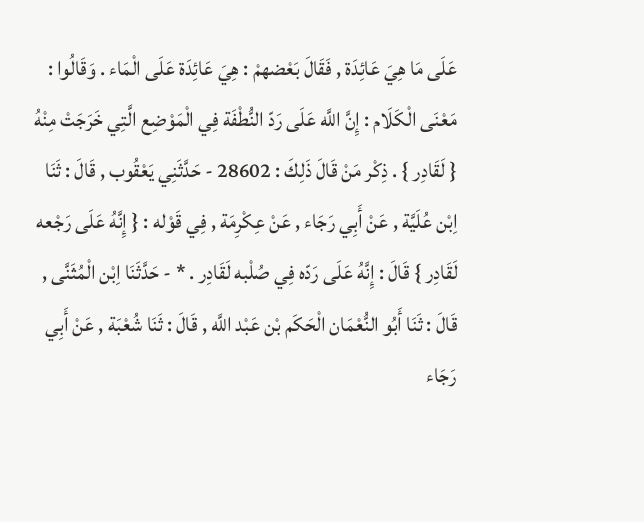عَلَى مَا هِيَ عَائِدَة , فَقَالَ بَعْضهمْ : هِيَ عَائِدَة عَلَى الْمَاء . وَقَالُوا : مَعْنَى الْكَلَام : إِنَّ اللَّه عَلَى رَدّ النُّطْفَة فِي الْمَوْضِع الَّتِي خَرَجَتْ مِنْهُ { لَقَادِر } . ذِكْر مَنْ قَالَ ذَلِكَ : 28602 - حَدَّثَنِي يَعْقُوب , قَالَ : ثَنَا اِبْن عُلَيَّة , عَنْ أَبِي رَجَاء , عَنْ عِكْرِمَة , فِي قَوْله : { إِنَّهُ عَلَى رَجْعه لَقَادِر } قَالَ : إِنَّهُ عَلَى رَدّه فِي صُلْبه لَقَادِر . * - حَدَّثَنَا اِبْن الْمُثَنَّى , قَالَ : ثَنَا أَبُو النُّعْمَان الْحَكَم بْن عَبْد اللَّه , قَالَ : ثَنَا شُعْبَة , عَنْ أَبِي رَجَاء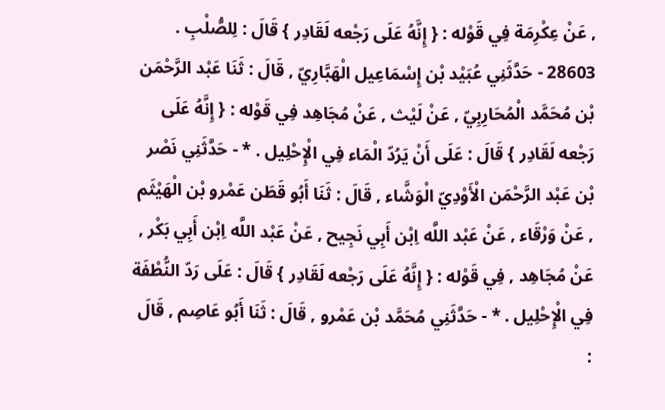, عَنْ عِكْرِمَة فِي قَوْله : { إِنَّهُ عَلَى رَجْعه لَقَادِر } قَالَ : لِلصُّلْبِ . 28603 - حَدَّثَنِي عُبَيْد بْن إِسْمَاعِيل الْهَبَّارِيّ , قَالَ : ثَنَا عَبْد الرَّحْمَن بْن مُحَمَّد الْمُحَارِبِيّ , عَنْ لَيْث , عَنْ مُجَاهِد فِي قَوْله : { إِنَّهُ عَلَى رَجْعه لَقَادِر } قَالَ : عَلَى أَنْ يَرُدّ الْمَاء فِي الْإِحْلِيل . * - حَدَّثَنِي نَصْر بْن عَبْد الرَّحْمَن الْأَوْدِيّ الْوَشَّاء , قَالَ : ثَنَا أَبُو قَطَن عَمْرو بْن الْهَيْثَم , عَنْ وَرْقَاء , عَنْ عَبْد اللَّه اِبْن أَبِي نَجِيح , عَنْ عَبْد اللَّه اِبْن أَبِي بَكْر , عَنْ مُجَاهِد , فِي قَوْله : { إِنَّهُ عَلَى رَجْعه لَقَادِر } قَالَ : عَلَى رَدّ النُّطْفَة فِي الْإِحْلِيل . * - حَدَّثَنِي مُحَمَّد بْن عَمْرو , قَالَ : ثَنَا أَبُو عَاصِم , قَالَ :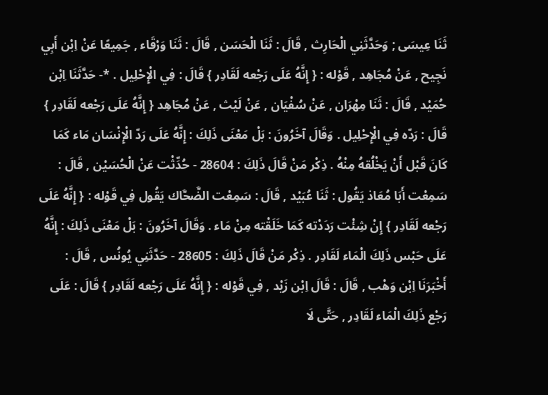ثَنَا عِيسَى ; وَحَدَّثَنِي الْحَارِث , قَالَ : ثَنَا الْحَسَن , قَالَ : ثَنَا وَرْقَاء , جَمِيعًا عَنْ اِبْن أَبِي نَجِيح , عَنْ مُجَاهِد , قَوْله : { إِنَّهُ عَلَى رَجْعه لَقَادِر } قَالَ : فِي الْإِحْلِيل . *- حَدَّثَنَا اِبْن حُمَيْد , قَالَ : ثَنَا مِهْرَان , عَنْ سُفْيَان , عَنْ لَيْث , عَنْ مُجَاهِد { إِنَّهُ عَلَى رَجْعه لَقَادِر } قَالَ : رَدّه فِي الْإِحْلِيل . وَقَالَ آخَرُونَ : بَلْ مَعْنَى ذَلِكَ : إِنَّهُ عَلَى رَدّ الْإِنْسَان مَاء كَمَا كَانَ قَبْل أَنْ يَخْلُقهُ مِنْهُ . ذِكْر مَنْ قَالَ ذَلِكَ : 28604 - حُدِّثْت عَنْ الْحُسَيْن , قَالَ : سَمِعْت أَبَا مُعَاذ يَقُول : ثَنَا عُبَيْد , قَالَ : سَمِعْت الضَّحَّاك يَقُول فِي قَوْله : { إِنَّهُ عَلَى رَجْعه لَقَادِر } إِنْ شِئْت رَدَدْته كَمَا خَلَقْته مِنْ مَاء . وَقَالَ آخَرُونَ : بَلْ مَعْنَى ذَلِكَ : إِنَّهُ عَلَى حَبْس ذَلِكَ الْمَاء لَقَادِر . ذِكْر مَنْ قَالَ ذَلِكَ : 28605 - حَدَّثَنِي يُونُس , قَالَ : أَخْبَرَنَا اِبْن وَهْب , قَالَ : قَالَ اِبْن زَيْد , فِي قَوْله : { إِنَّهُ عَلَى رَجْعه لَقَادِر } قَالَ : عَلَى رَجْع ذَلِكَ الْمَاء لَقَادِر , حَتَّى لَا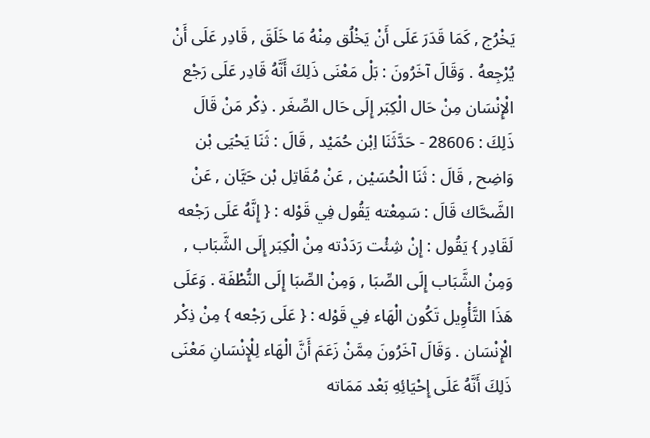يَخْرُج , كَمَا قَدَرَ عَلَى أَنْ يَخْلُق مِنْهُ مَا خَلَقَ , قَادِر عَلَى أَنْ يُرْجِعهُ . وَقَالَ آخَرُونَ : بَلْ مَعْنَى ذَلِكَ أَنَّهُ قَادِر عَلَى رَجْع الْإِنْسَان مِنْ حَال الْكِبَر إِلَى حَال الصِّغَر . ذِكْر مَنْ قَالَ ذَلِكَ : 28606 - حَدَّثَنَا اِبْن حُمَيْد , قَالَ : ثَنَا يَحْيَى بْن وَاضِح , قَالَ : ثَنَا الْحُسَيْن , عَنْ مُقَاتِل بْن حَيَّان , عَنْ الضَّحَّاك قَالَ : سَمِعْته يَقُول فِي قَوْله : { إِنَّهُ عَلَى رَجْعه لَقَادِر } يَقُول : إِنْ شِئْت رَدَدْته مِنْ الْكِبَر إِلَى الشَّبَاب , وَمِنْ الشَّبَاب إِلَى الصِّبَا , وَمِنْ الصِّبَا إِلَى النُّطْفَة . وَعَلَى هَذَا التَّأْوِيل تَكُون الْهَاء فِي قَوْله : { عَلَى رَجْعه } مِنْ ذِكْر الْإِنْسَان . وَقَالَ آخَرُونَ مِمَّنْ زَعَمَ أَنَّ الْهَاء لِلْإِنْسَانِ مَعْنَى ذَلِكَ أَنَّهُ عَلَى إِحْيَائِهِ بَعْد مَمَاته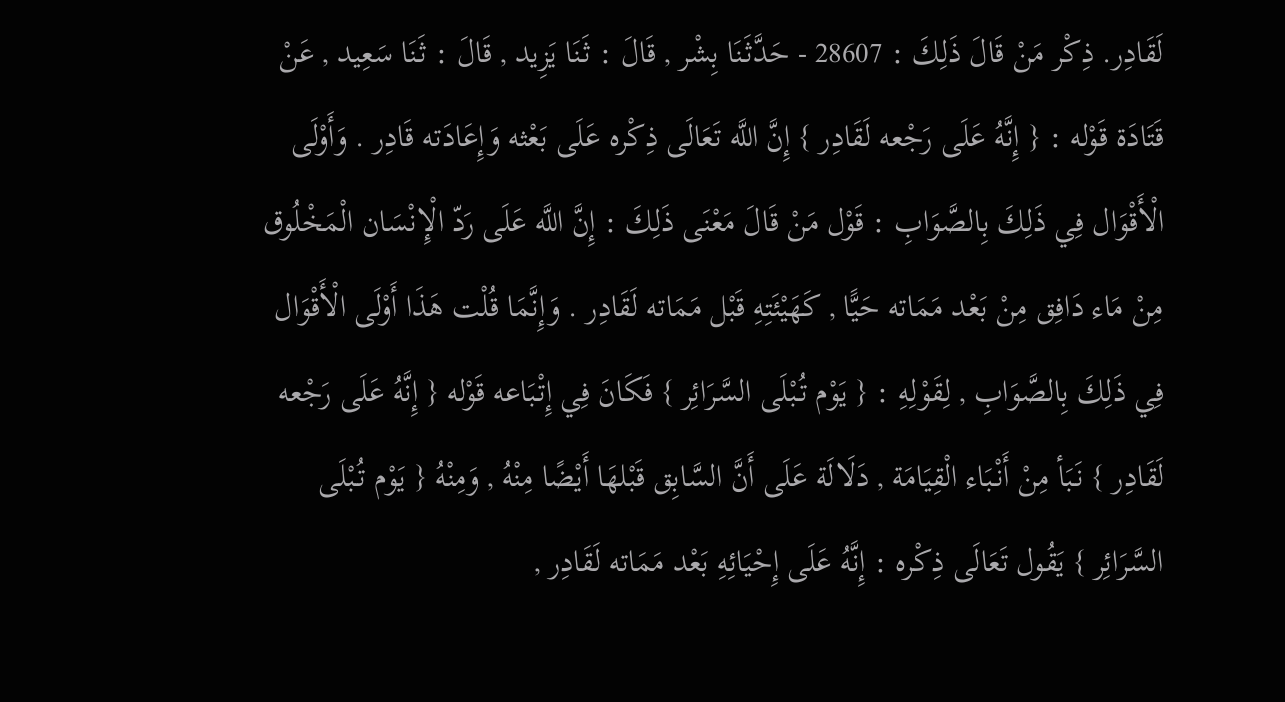لَقَادِر. ذِكْر مَنْ قَالَ ذَلِكَ : 28607 - حَدَّثَنَا بِشْر , قَالَ : ثَنَا يَزِيد , قَالَ : ثَنَا سَعِيد , عَنْ قَتَادَة قَوْله : { إِنَّهُ عَلَى رَجْعه لَقَادِر } إِنَّ اللَّه تَعَالَى ذِكْره عَلَى بَعْثه وَإِعَادَته قَادِر . وَأَوْلَى الْأَقْوَال فِي ذَلِكَ بِالصَّوَابِ : قَوْل مَنْ قَالَ مَعْنَى ذَلِكَ : إِنَّ اللَّه عَلَى رَدّ الْإِنْسَان الْمَخْلُوق مِنْ مَاء دَافِق مِنْ بَعْد مَمَاته حَيًّا , كَهَيْئَتِهِ قَبْل مَمَاته لَقَادِر . وَإِنَّمَا قُلْت هَذَا أَوْلَى الْأَقْوَال فِي ذَلِكَ بِالصَّوَابِ , لِقَوْلِهِ : { يَوْم تُبْلَى السَّرَائِر } فَكَانَ فِي إِتْبَاعه قَوْله { إِنَّهُ عَلَى رَجْعه لَقَادِر } نَبَأ مِنْ أَنْبَاء الْقِيَامَة , دَلَالَة عَلَى أَنَّ السَّابِق قَبْلهَا أَيْضًا مِنْهُ , وَمِنْهُ { يَوْم تُبْلَى السَّرَائِر } يَقُول تَعَالَى ذِكْره : إِنَّهُ عَلَى إِحْيَائِهِ بَعْد مَمَاته لَقَادِر ,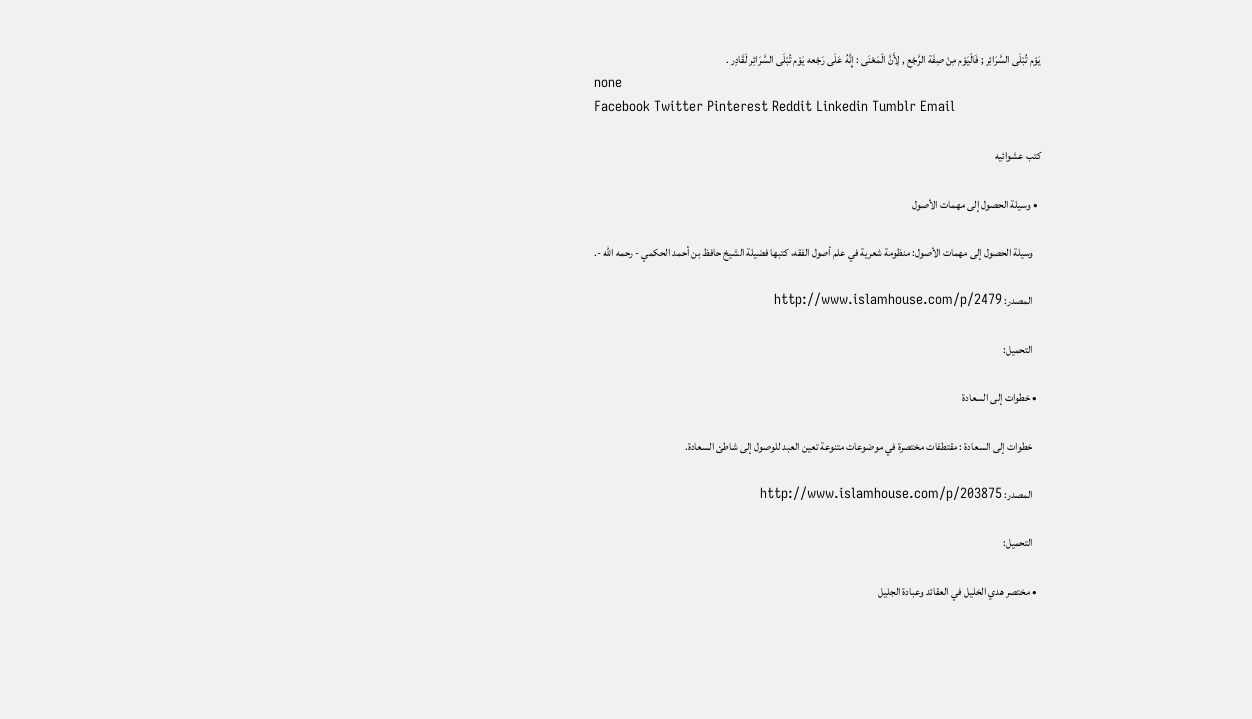يَوْم تُبْلَى السَّرَائِر ; فَالْيَوْم مِنْ صِفَة الرَّجْع , لِأَنَّ الْمَعْنَى : إِنَّهُ عَلَى رَجْعه يَوْم تُبْلَى السَّرَائِر لَقَادِر .
none
Facebook Twitter Pinterest Reddit Linkedin Tumblr Email

كتب عشوائيه

  • وسيلة الحصول إلى مهمات الأصول

    وسيلة الحصول إلى مهمات الأصول: منظومة شعرية في علم أصول الفقه، كتبها فضيلة الشيخ حافظ بن أحمد الحكمي - رحمه الله -.

    المصدر: http://www.islamhouse.com/p/2479

    التحميل:

  • خطوات إلى السعادة

    خطوات إلى السعادة : مقتطفات مختصرة في موضوعات متنوعة تعين العبد للوصول إلى شاطئ السعادة.

    المصدر: http://www.islamhouse.com/p/203875

    التحميل:

  • مختصر هدي الخليل في العقائد وعبادة الجليل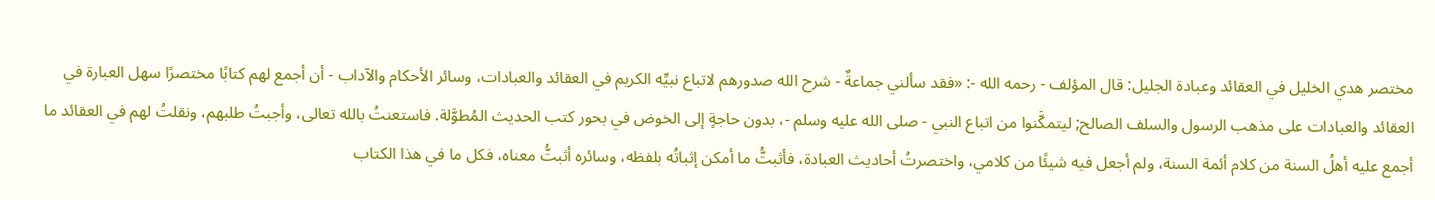مختصر هدي الخليل في العقائد وعبادة الجليل: قال المؤلف - رحمه الله -: «فقد سألني جماعةٌ - شرح الله صدورهم لاتباع نبيِّه الكريم في العقائد والعبادات، وسائر الأحكام والآداب - أن أجمع لهم كتابًا مختصرًا سهل العبارة في العقائد والعبادات على مذهب الرسول والسلف الصالح; ليتمكَّنوا من اتباع النبي - صلى الله عليه وسلم -، بدون حاجةٍ إلى الخوض في بحور كتب الحديث المُطوَّلة. فاستعنتُ بالله تعالى، وأجبتُ طلبهم، ونقلتُ لهم في العقائد ما أجمع عليه أهلُ السنة من كلام أئمة السنة، ولم أجعل فيه شيئًا من كلامي، واختصرتُ أحاديث العبادة، فأثبتُّ ما أمكن إثباتُه بلفظه، وسائره أثبتُّ معناه، فكل ما في هذا الكتاب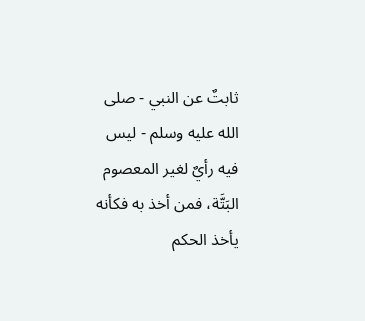ثابتٌ عن النبي - صلى الله عليه وسلم - ليس فيه رأيٌ لغير المعصوم البَتَّة، فمن أخذ به فكأنه يأخذ الحكم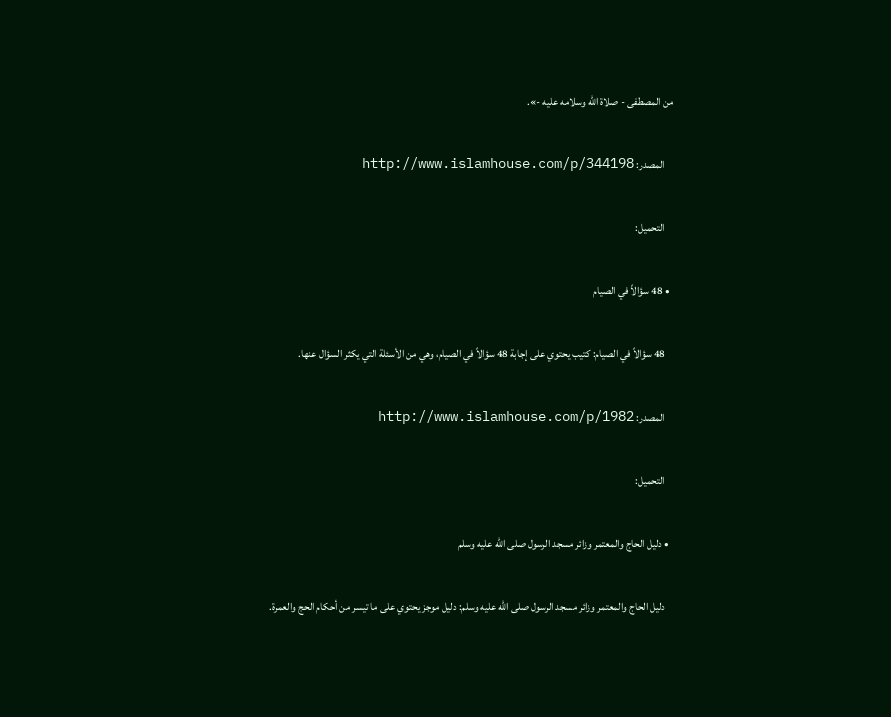من المصطفى - صلاة الله وسلامه عليه -».

    المصدر: http://www.islamhouse.com/p/344198

    التحميل:

  • 48 سؤالاً في الصيام

    48 سؤالاً في الصيام: كتيب يحتوي على إجابة 48 سؤالاً في الصيام، وهي من الأسئلة التي يكثر السؤال عنها.

    المصدر: http://www.islamhouse.com/p/1982

    التحميل:

  • دليل الحاج والمعتمر وزائر مسجد الرسول صلى الله عليه وسلم

    دليل الحاج والمعتمر وزائر مسجد الرسول صلى الله عليه وسلم: دليل موجز يحتوي على ما تيسر من أحكام الحج والعمرة.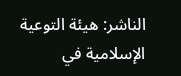الناشر: هيئة التوعية الإسلامية في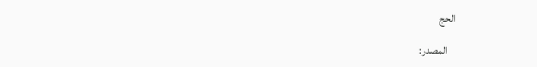الحج

    المصدر: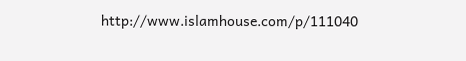http://www.islamhouse.com/p/111040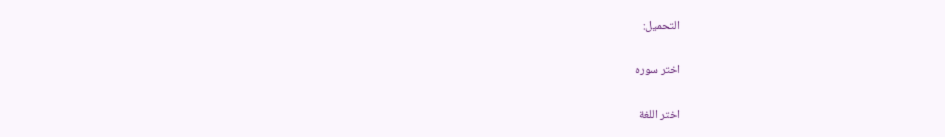التحميل:

اختر سوره

اختر اللغة